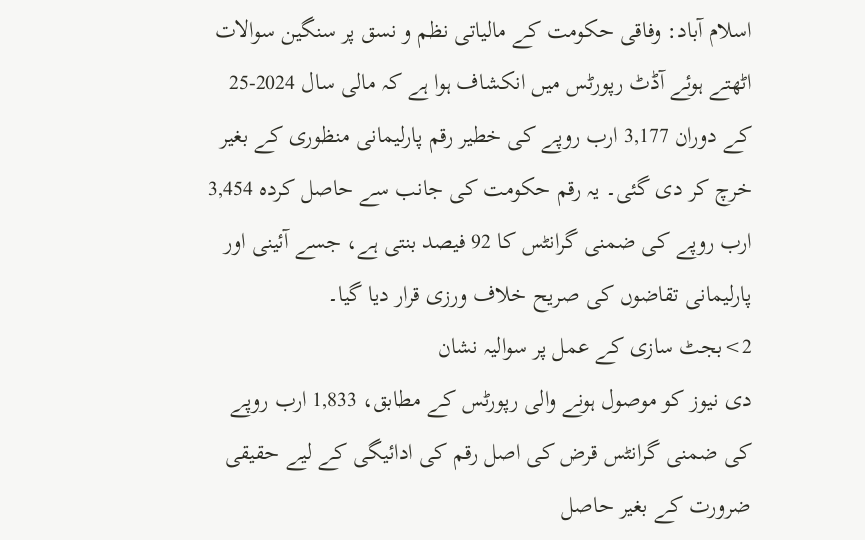اسلام آباد: وفاقی حکومت کے مالیاتی نظم و نسق پر سنگین سوالات اٹھتے ہوئے آڈٹ رپورٹس میں انکشاف ہوا ہے کہ مالی سال 2024-25 کے دوران 3,177 ارب روپے کی خطیر رقم پارلیمانی منظوری کے بغیر خرچ کر دی گئی۔ یہ رقم حکومت کی جانب سے حاصل کردہ 3,454 ارب روپے کی ضمنی گرانٹس کا 92 فیصد بنتی ہے، جسے آئینی اور پارلیمانی تقاضوں کی صریح خلاف ورزی قرار دیا گیا۔
2>بجٹ سازی کے عمل پر سوالیہ نشان
دی نیوز کو موصول ہونے والی رپورٹس کے مطابق، 1,833 ارب روپے کی ضمنی گرانٹس قرض کی اصل رقم کی ادائیگی کے لیے حقیقی ضرورت کے بغیر حاصل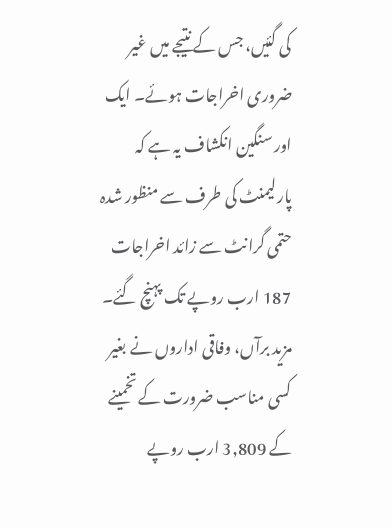کی گئیں، جس کے نتیجے میں غیر ضروری اخراجات ہوئے۔ ایک اور سنگین انکشاف یہ ہے کہ پارلیمنٹ کی طرف سے منظور شدہ حتمی گرانٹ سے زائد اخراجات 187 ارب روپے تک پہنچ گئے۔
مزید برآں، وفاقی اداروں نے بغیر کسی مناسب ضرورت کے تخمینے کے 3,809 ارب روپے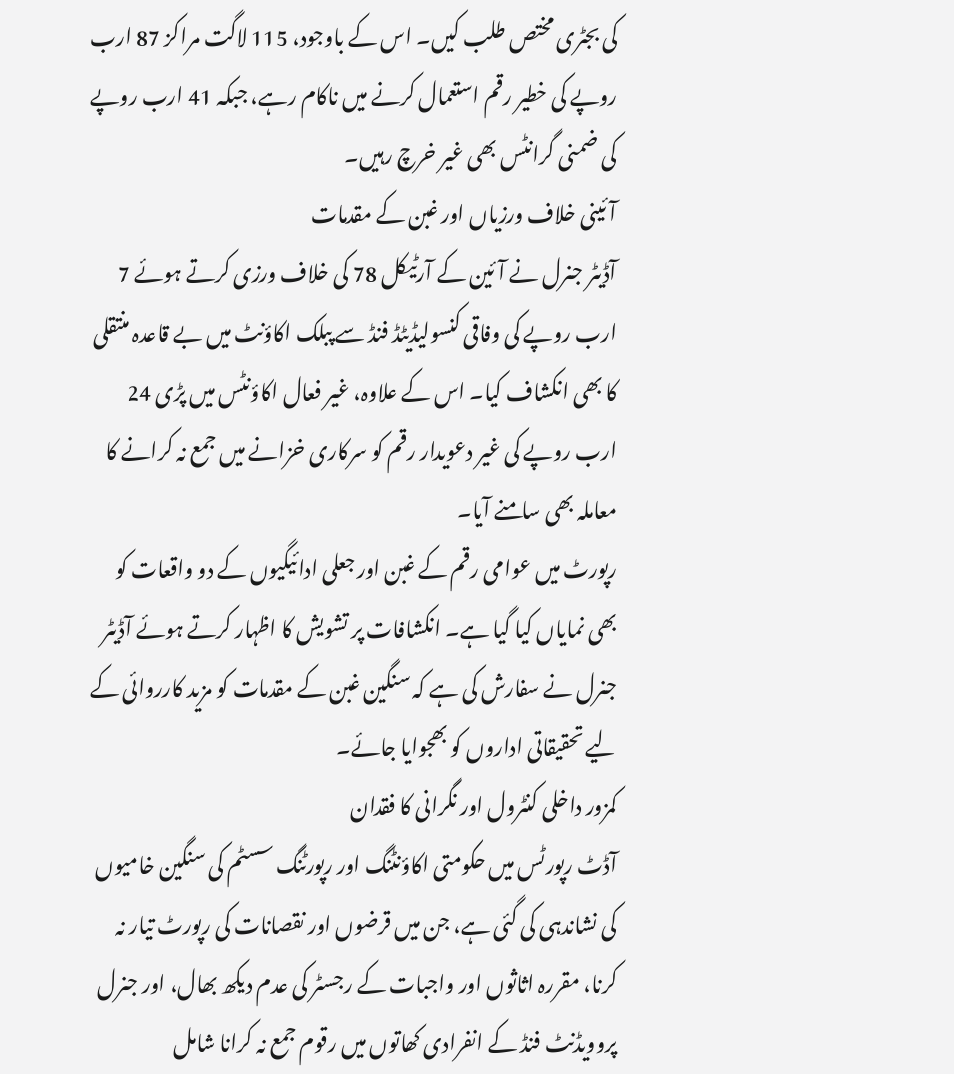کی بجٹری مختص طلب کیں۔ اس کے باوجود، 115 لاگت مراکز 87 ارب روپے کی خطیر رقم استعمال کرنے میں ناکام رہے، جبکہ 41 ارب روپے کی ضمنی گرانٹس بھی غیر خرچ رہیں۔
آئینی خلاف ورزیاں اور غبن کے مقدمات
آڈیٹر جنرل نے آئین کے آرٹیکل 78 کی خلاف ورزی کرتے ہوئے 7 ارب روپے کی وفاقی کنسولیڈیٹڈ فنڈ سے پبلک اکاؤنٹ میں بے قاعدہ منتقلی کا بھی انکشاف کیا۔ اس کے علاوہ، غیر فعال اکاؤنٹس میں پڑی 24 ارب روپے کی غیر دعویدار رقم کو سرکاری خزانے میں جمع نہ کرانے کا معاملہ بھی سامنے آیا۔
رپورٹ میں عوامی رقم کے غبن اور جعلی ادائیگیوں کے دو واقعات کو بھی نمایاں کیا گیا ہے۔ انکشافات پر تشویش کا اظہار کرتے ہوئے آڈیٹر جنرل نے سفارش کی ہے کہ سنگین غبن کے مقدمات کو مزید کارروائی کے لیے تحقیقاتی اداروں کو بھجوایا جائے۔
کمزور داخلی کنٹرول اور نگرانی کا فقدان
آڈٹ رپورٹس میں حکومتی اکاؤنٹنگ اور رپورٹنگ سسٹم کی سنگین خامیوں کی نشاندہی کی گئی ہے، جن میں قرضوں اور نقصانات کی رپورٹ تیار نہ کرنا، مقررہ اثاثوں اور واجبات کے رجسٹر کی عدم دیکھ بھال، اور جنرل پروویڈنٹ فنڈ کے انفرادی کھاتوں میں رقوم جمع نہ کرانا شامل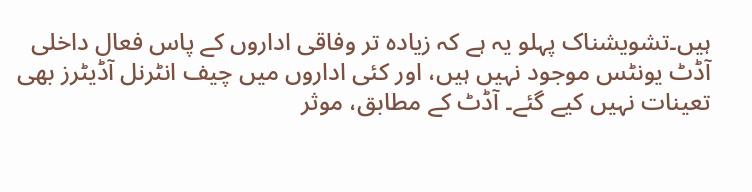ہیں۔تشویشناک پہلو یہ ہے کہ زیادہ تر وفاقی اداروں کے پاس فعال داخلی آڈٹ یونٹس موجود نہیں ہیں، اور کئی اداروں میں چیف انٹرنل آڈیٹرز بھی تعینات نہیں کیے گئے۔ آڈٹ کے مطابق، موثر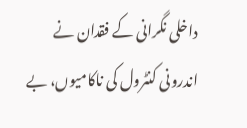داخلی نگرانی کے فقدان نے اندرونی کنٹرول کی ناکامیوں، بے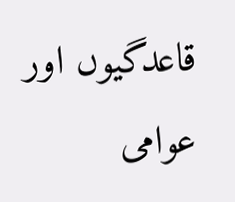قاعدگیوں اور عوامی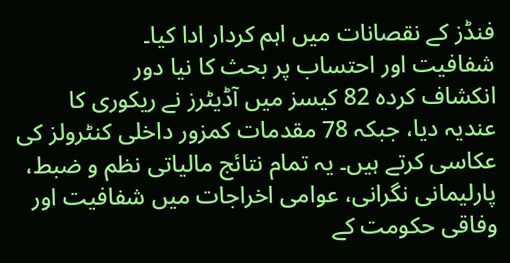فنڈز کے نقصانات میں اہم کردار ادا کیا۔
شفافیت اور احتساب پر بحث کا نیا دور
انکشاف کردہ 82 کیسز میں آڈیٹرز نے ریکوری کا عندیہ دیا، جبکہ 78 مقدمات کمزور داخلی کنٹرولز کی عکاسی کرتے ہیں۔ یہ تمام نتائج مالیاتی نظم و ضبط، پارلیمانی نگرانی، عوامی اخراجات میں شفافیت اور وفاقی حکومت کے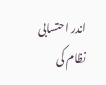اندر احتسابی نظام کی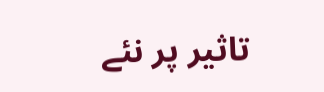تاثیر پر نئے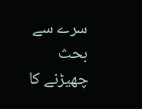سرے سے بحث چھیڑنے کا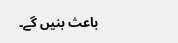باعث بنیں گے۔